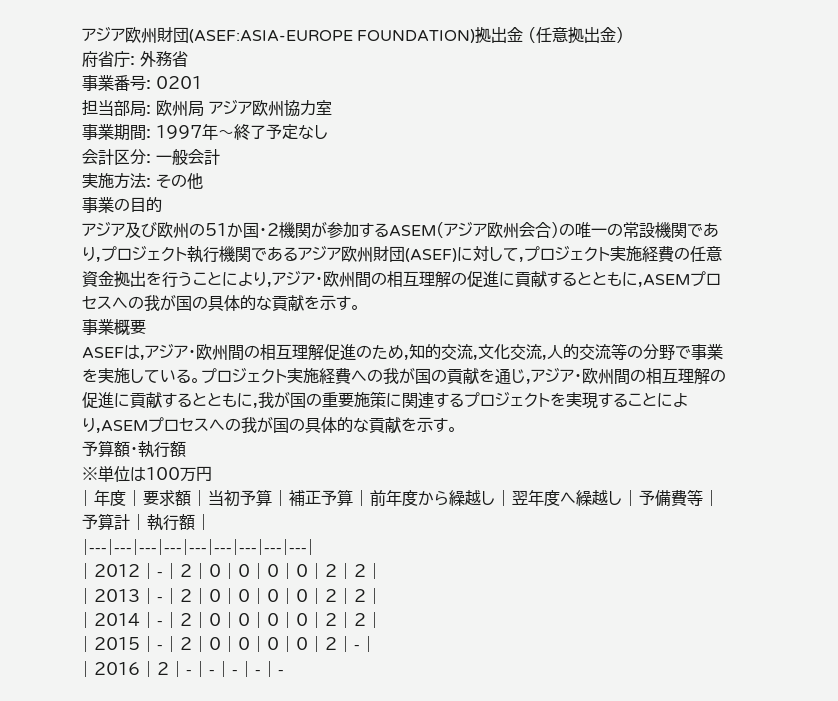アジア欧州財団(ASEF:ASIA-EUROPE FOUNDATION)拠出金 (任意拠出金)
府省庁: 外務省
事業番号: 0201
担当部局: 欧州局 アジア欧州協力室
事業期間: 1997年〜終了予定なし
会計区分: 一般会計
実施方法: その他
事業の目的
アジア及び欧州の51か国・2機関が参加するASEM(アジア欧州会合)の唯一の常設機関であり,プロジェクト執行機関であるアジア欧州財団(ASEF)に対して,プロジェクト実施経費の任意資金拠出を行うことにより,アジア・欧州間の相互理解の促進に貢献するとともに,ASEMプロセスへの我が国の具体的な貢献を示す。
事業概要
ASEFは,アジア・欧州間の相互理解促進のため,知的交流,文化交流,人的交流等の分野で事業を実施している。プロジェクト実施経費への我が国の貢献を通じ,アジア・欧州間の相互理解の促進に貢献するとともに,我が国の重要施策に関連するプロジェクトを実現することにより,ASEMプロセスへの我が国の具体的な貢献を示す。
予算額・執行額
※単位は100万円
| 年度 | 要求額 | 当初予算 | 補正予算 | 前年度から繰越し | 翌年度へ繰越し | 予備費等 | 予算計 | 執行額 |
|---|---|---|---|---|---|---|---|---|
| 2012 | - | 2 | 0 | 0 | 0 | 0 | 2 | 2 |
| 2013 | - | 2 | 0 | 0 | 0 | 0 | 2 | 2 |
| 2014 | - | 2 | 0 | 0 | 0 | 0 | 2 | 2 |
| 2015 | - | 2 | 0 | 0 | 0 | 0 | 2 | - |
| 2016 | 2 | - | - | - | - | -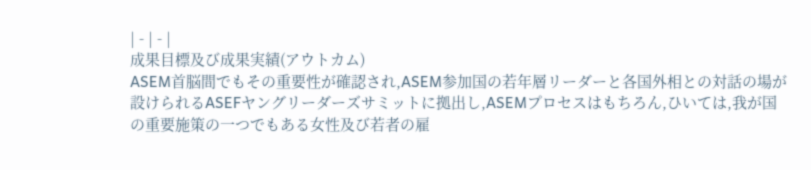| - | - |
成果目標及び成果実績(アウトカム)
ASEM首脳間でもその重要性が確認され,ASEM参加国の若年層リーダーと各国外相との対話の場が設けられるASEFヤングリーダーズサミットに拠出し,ASEMプロセスはもちろん,ひいては,我が国の重要施策の一つでもある女性及び若者の雇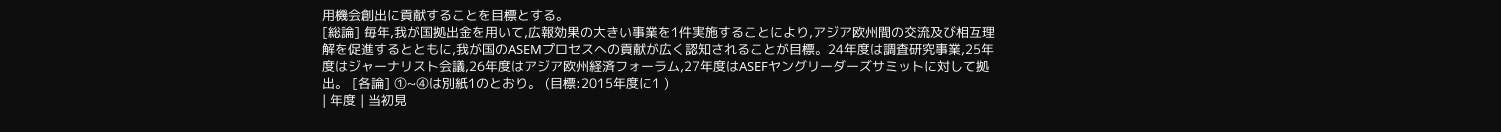用機会創出に貢献することを目標とする。
[総論] 毎年,我が国拠出金を用いて,広報効果の大きい事業を1件実施することにより,アジア欧州間の交流及び相互理解を促進するとともに,我が国のASEMプロセスへの貢献が広く認知されることが目標。24年度は調査研究事業,25年度はジャーナリスト会議,26年度はアジア欧州経済フォーラム,27年度はASEFヤングリーダーズサミットに対して拠出。 [各論] ①~④は別紙1のとおり。 (目標:2015年度に1 )
| 年度 | 当初見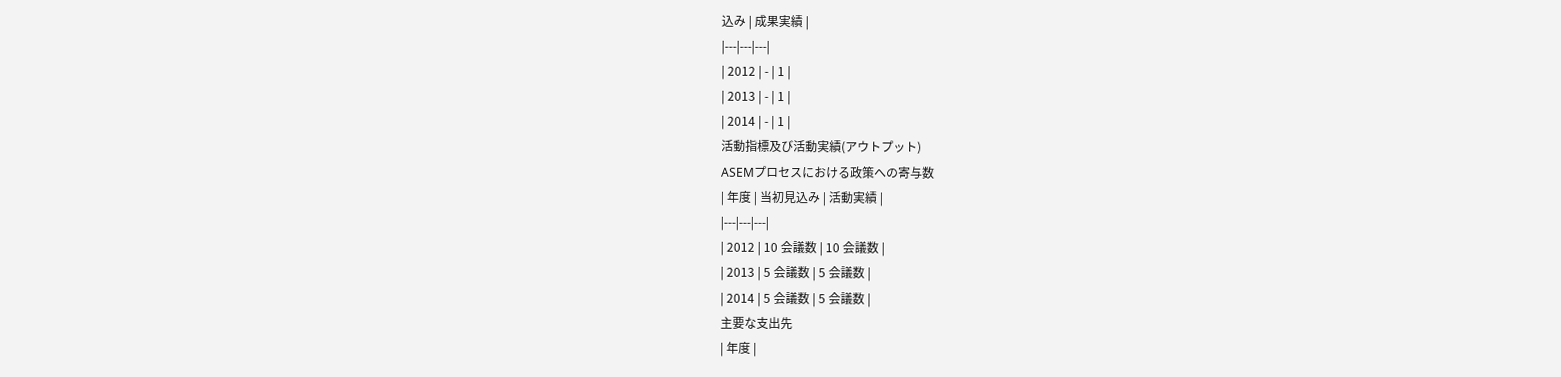込み | 成果実績 |
|---|---|---|
| 2012 | - | 1 |
| 2013 | - | 1 |
| 2014 | - | 1 |
活動指標及び活動実績(アウトプット)
ASEMプロセスにおける政策への寄与数
| 年度 | 当初見込み | 活動実績 |
|---|---|---|
| 2012 | 10 会議数 | 10 会議数 |
| 2013 | 5 会議数 | 5 会議数 |
| 2014 | 5 会議数 | 5 会議数 |
主要な支出先
| 年度 |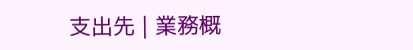支出先 | 業務概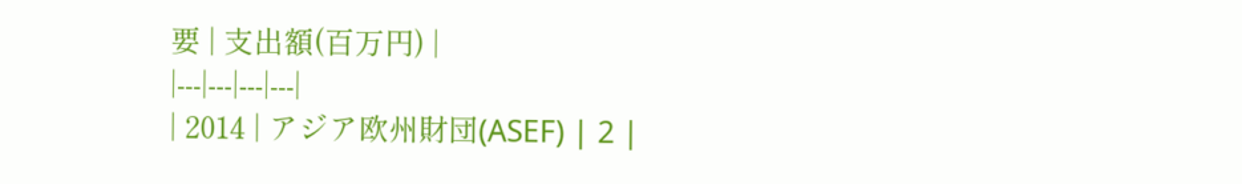要 | 支出額(百万円) |
|---|---|---|---|
| 2014 | アジア欧州財団(ASEF) | 2 |